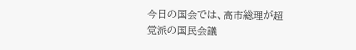今日の国会では、高市総理が超党派の国民会議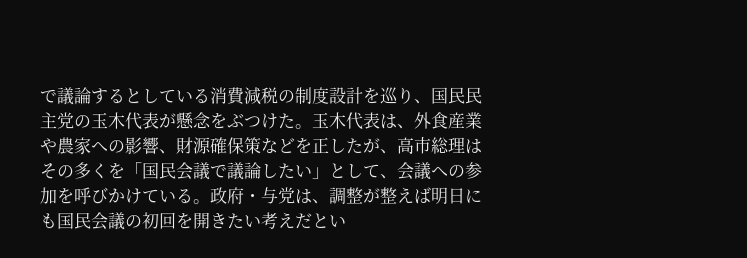で議論するとしている消費減税の制度設計を巡り、国民民主党の玉木代表が懸念をぶつけた。玉木代表は、外食産業や農家への影響、財源確保策などを正したが、高市総理はその多くを「国民会議で議論したい」として、会議への参加を呼びかけている。政府・与党は、調整が整えば明日にも国民会議の初回を開きたい考えだとい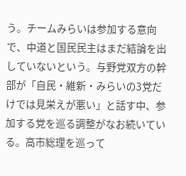う。チームみらいは参加する意向で、中道と国民民主はまだ結論を出していないという。与野党双方の幹部が「自民・維新・みらいの3党だけでは見栄えが悪い」と話す中、参加する党を巡る調整がなお続いている。高市総理を巡って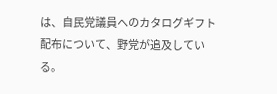は、自民党議員へのカタログギフト配布について、野党が追及している。